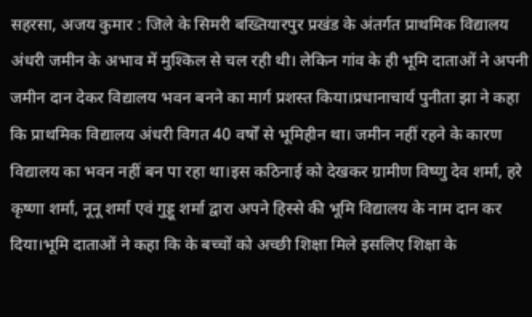सहरसा, अजय कुमार : जिले के सिमरी बख्तियारपुर प्रखंड के अंतर्गत प्राथमिक विद्यालय अंधरी जमीन के अभाव में मुश्किल से चल रही थी। लेकिन गांव के ही भूमि दाताओं ने अपनी जमीन दान देकर विद्यालय भवन बनने का मार्ग प्रशस्त किया।प्रधानाचार्य पुनीता झा ने कहा कि प्राथमिक विद्यालय अंधरी विगत 40 वर्षों से भूमिहीन था। जमीन नहीं रहने के कारण विद्यालय का भवन नहीं बन पा रहा था।इस कठिनाई को देखकर ग्रामीण विष्णु देव शर्मा, हरे कृष्णा शर्मा, नूनू शर्मा एवं गुड्डू शर्मा द्वारा अपने हिस्से की भूमि विद्यालय के नाम दान कर दिया।भूमि दाताओं ने कहा कि के बच्चों को अच्छी शिक्षा मिले इसलिए शिक्षा के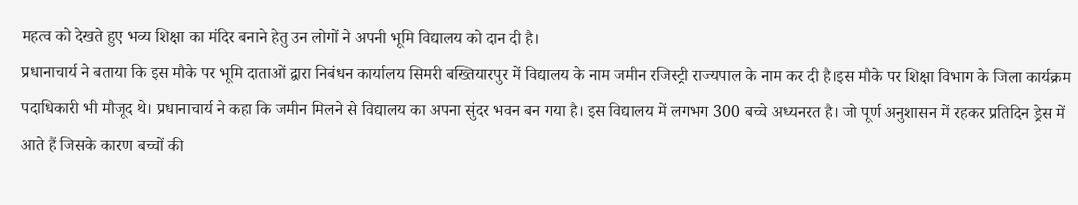महत्व को देखते हुए भव्य शिक्षा का मंदिर बनाने हेतु उन लोगों ने अपनी भूमि विद्यालय को दान दी है।
प्रधानाचार्य ने बताया कि इस मौके पर भूमि दाताओं द्वारा निबंधन कार्यालय सिमरी बख्तियारपुर में विद्यालय के नाम जमीन रजिस्ट्री राज्यपाल के नाम कर दी है।इस मौके पर शिक्षा विभाग के जिला कार्यक्रम पदाधिकारी भी मौजूद थे। प्रधानाचार्य ने कहा कि जमीन मिलने से विद्यालय का अपना सुंदर भवन बन गया है। इस विद्यालय में लगभग 300 बच्चे अध्यनरत है। जो पूर्ण अनुशासन में रहकर प्रतिदिन ड्रेस में आते हैं जिसके कारण बच्चों की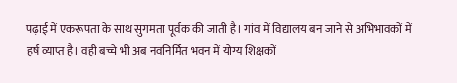पढ़ाई में एकरूपता के साथ सुगमता पूर्वक की जाती है। गांव में विद्यालय बन जाने से अभिभावकों में हर्ष व्याप्त है। वही बच्चे भी अब नवनिर्मित भवन में योग्य शिक्षकों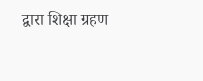द्वारा शिक्षा ग्रहण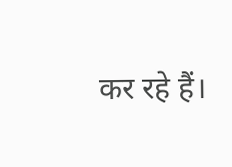कर रहे हैं।